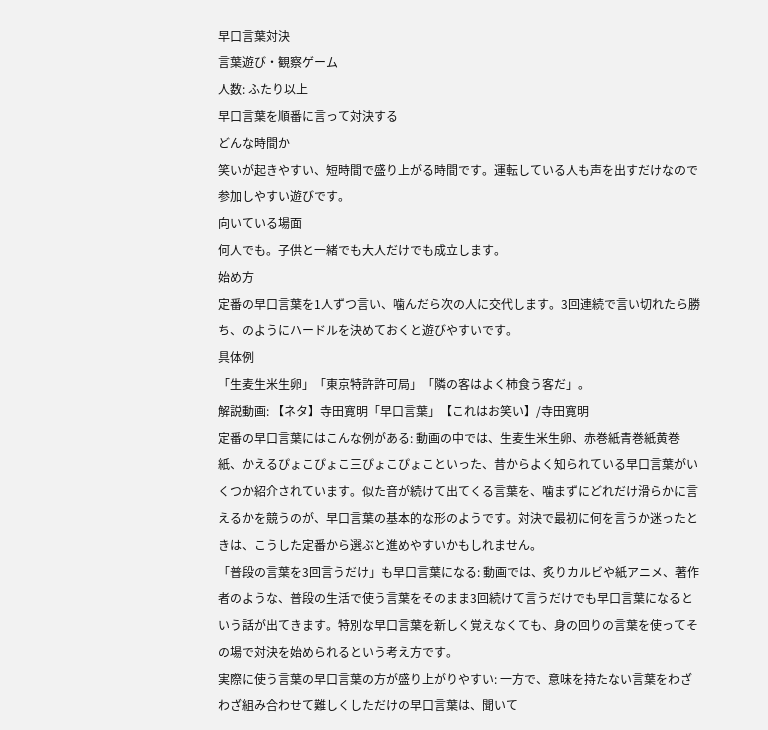早口言葉対決
言葉遊び・観察ゲーム
人数: ふたり以上
早口言葉を順番に言って対決する
どんな時間か
笑いが起きやすい、短時間で盛り上がる時間です。運転している人も声を出すだけなので参加しやすい遊びです。
向いている場面
何人でも。子供と一緒でも大人だけでも成立します。
始め方
定番の早口言葉を1人ずつ言い、噛んだら次の人に交代します。3回連続で言い切れたら勝ち、のようにハードルを決めておくと遊びやすいです。
具体例
「生麦生米生卵」「東京特許許可局」「隣の客はよく柿食う客だ」。
解説動画: 【ネタ】寺田寛明「早口言葉」【これはお笑い】/寺田寛明
定番の早口言葉にはこんな例がある: 動画の中では、生麦生米生卵、赤巻紙青巻紙黄巻紙、かえるぴょこぴょこ三ぴょこぴょこといった、昔からよく知られている早口言葉がいくつか紹介されています。似た音が続けて出てくる言葉を、噛まずにどれだけ滑らかに言えるかを競うのが、早口言葉の基本的な形のようです。対決で最初に何を言うか迷ったときは、こうした定番から選ぶと進めやすいかもしれません。
「普段の言葉を3回言うだけ」も早口言葉になる: 動画では、炙りカルビや紙アニメ、著作者のような、普段の生活で使う言葉をそのまま3回続けて言うだけでも早口言葉になるという話が出てきます。特別な早口言葉を新しく覚えなくても、身の回りの言葉を使ってその場で対決を始められるという考え方です。
実際に使う言葉の早口言葉の方が盛り上がりやすい: 一方で、意味を持たない言葉をわざわざ組み合わせて難しくしただけの早口言葉は、聞いて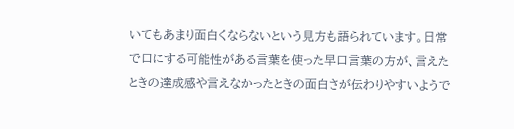いてもあまり面白くならないという見方も語られています。日常で口にする可能性がある言葉を使った早口言葉の方が、言えたときの達成感や言えなかったときの面白さが伝わりやすいようで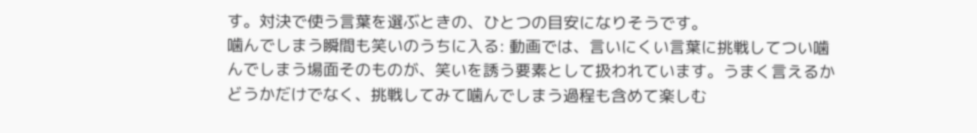す。対決で使う言葉を選ぶときの、ひとつの目安になりそうです。
噛んでしまう瞬間も笑いのうちに入る: 動画では、言いにくい言葉に挑戦してつい噛んでしまう場面そのものが、笑いを誘う要素として扱われています。うまく言えるかどうかだけでなく、挑戦してみて噛んでしまう過程も含めて楽しむ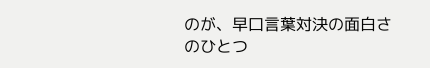のが、早口言葉対決の面白さのひとつ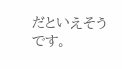だといえそうです。